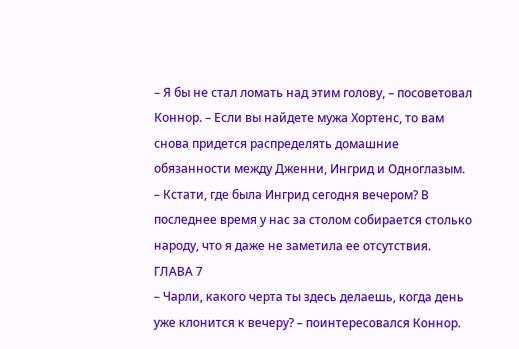– Я бы не стал ломать над этим голову, – посоветовал Коннор. – Если вы найдете мужа Хортенс, то вам снова придется распределять домашние обязанности между Дженни, Ингрид и Одноглазым.
– Кстати, где была Ингрид сегодня вечером? В последнее время у нас за столом собирается столько народу, что я даже не заметила ее отсутствия.
ГЛАВА 7
– Чарли, какого черта ты здесь делаешь, когда день уже клонится к вечеру? – поинтересовался Коннор.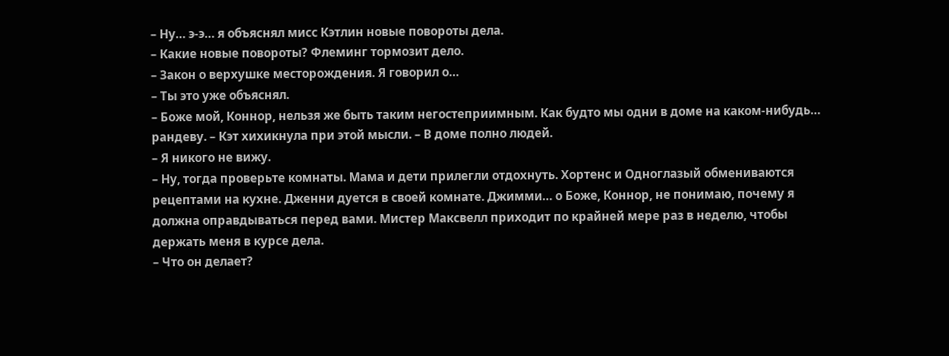– Ну… э-э… я объяснял мисс Кэтлин новые повороты дела.
– Какие новые повороты? Флеминг тормозит дело.
– Закон о верхушке месторождения. Я говорил о…
– Ты это уже объяснял.
– Боже мой, Коннор, нельзя же быть таким негостеприимным. Как будто мы одни в доме на каком-нибудь… рандеву. – Кэт хихикнула при этой мысли. – В доме полно людей.
– Я никого не вижу.
– Ну, тогда проверьте комнаты. Мама и дети прилегли отдохнуть. Хортенс и Одноглазый обмениваются рецептами на кухне. Дженни дуется в своей комнате. Джимми… о Боже, Коннор, не понимаю, почему я должна оправдываться перед вами. Мистер Максвелл приходит по крайней мере раз в неделю, чтобы держать меня в курсе дела.
– Что он делает?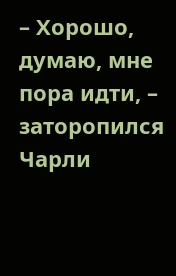– Хорошо, думаю, мне пора идти, – заторопился Чарли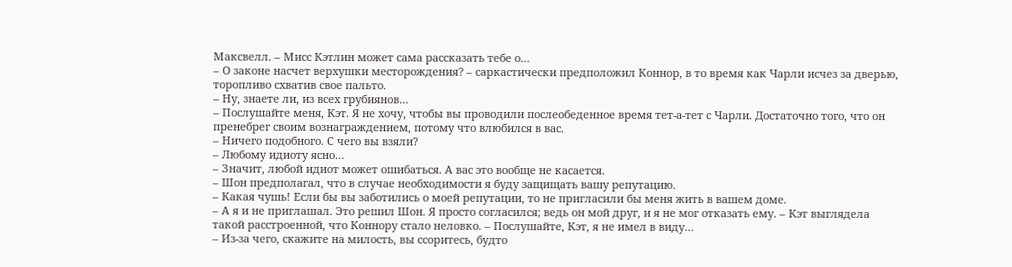Максвелл. – Мисс Кэтлин может сама рассказать тебе о…
– О законе насчет верхушки месторождения? – саркастически предположил Коннор, в то время как Чарли исчез за дверью, торопливо схватив свое пальто.
– Ну, знаете ли, из всех грубиянов…
– Послушайте меня, Кэт. Я не хочу, чтобы вы проводили послеобеденное время тет-а-тет с Чарли. Достаточно того, что он пренебрег своим вознаграждением, потому что влюбился в вас.
– Ничего подобного. С чего вы взяли?
– Любому идиоту ясно…
– Значит, любой идиот может ошибаться. А вас это вообще не касается.
– Шон предполагал, что в случае необходимости я буду защищать вашу репутацию.
– Какая чушь! Если бы вы заботились о моей репутации, то не пригласили бы меня жить в вашем доме.
– А я и не приглашал. Это решил Шон. Я просто согласился; ведь он мой друг, и я не мог отказать ему. – Кэт выглядела такой расстроенной, что Коннору стало неловко. – Послушайте, Кэт, я не имел в виду…
– Из-за чего, скажите на милость, вы ссоритесь, будто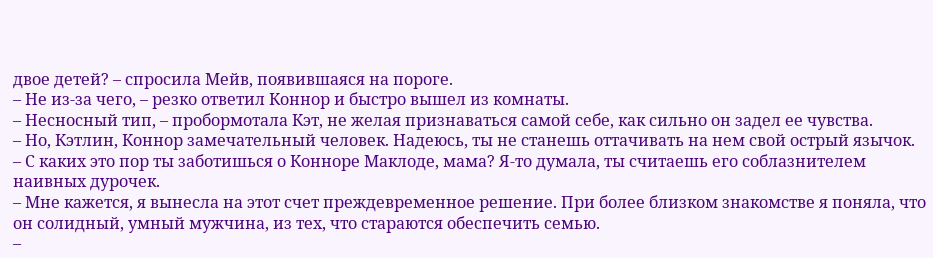двое детей? – спросила Мейв, появившаяся на пороге.
– Не из-за чего, – резко ответил Коннор и быстро вышел из комнаты.
– Несносный тип, – пробормотала Кэт, не желая признаваться самой себе, как сильно он задел ее чувства.
– Но, Кэтлин, Коннор замечательный человек. Надеюсь, ты не станешь оттачивать на нем свой острый язычок.
– С каких это пор ты заботишься о Конноре Маклоде, мама? Я-то думала, ты считаешь его соблазнителем наивных дурочек.
– Мне кажется, я вынесла на этот счет преждевременное решение. При более близком знакомстве я поняла, что он солидный, умный мужчина, из тех, что стараются обеспечить семью.
–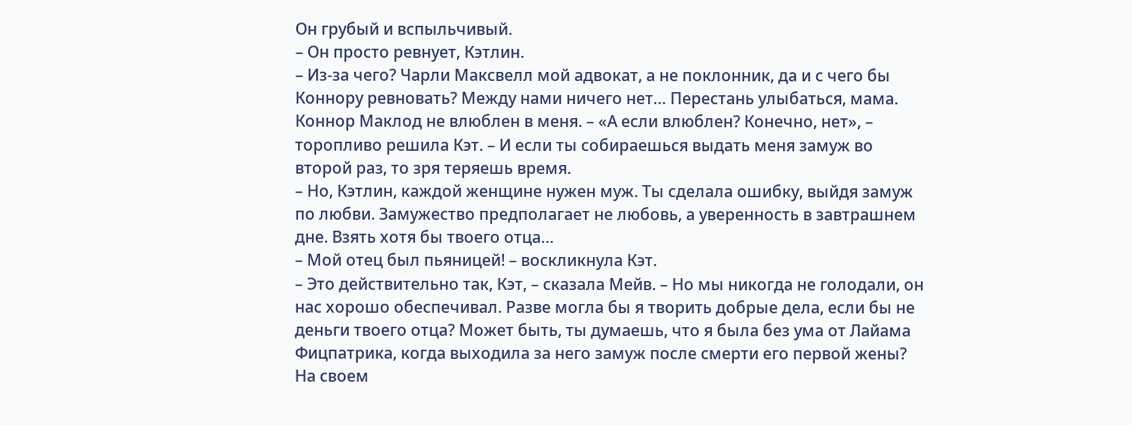Он грубый и вспыльчивый.
– Он просто ревнует, Кэтлин.
– Из-за чего? Чарли Максвелл мой адвокат, а не поклонник, да и с чего бы Коннору ревновать? Между нами ничего нет… Перестань улыбаться, мама. Коннор Маклод не влюблен в меня. – «А если влюблен? Конечно, нет», – торопливо решила Кэт. – И если ты собираешься выдать меня замуж во второй раз, то зря теряешь время.
– Но, Кэтлин, каждой женщине нужен муж. Ты сделала ошибку, выйдя замуж по любви. Замужество предполагает не любовь, а уверенность в завтрашнем дне. Взять хотя бы твоего отца…
– Мой отец был пьяницей! – воскликнула Кэт.
– Это действительно так, Кэт, – сказала Мейв. – Но мы никогда не голодали, он нас хорошо обеспечивал. Разве могла бы я творить добрые дела, если бы не деньги твоего отца? Может быть, ты думаешь, что я была без ума от Лайама Фицпатрика, когда выходила за него замуж после смерти его первой жены? На своем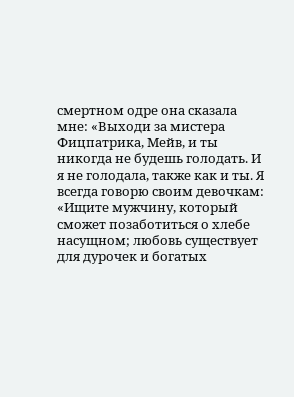смертном одре она сказала мне: «Выходи за мистера Фицпатрика, Мейв, и ты никогда не будешь голодать. И я не голодала, также как и ты. Я всегда говорю своим девочкам: «Ищите мужчину, который сможет позаботиться о хлебе насущном; любовь существует для дурочек и богатых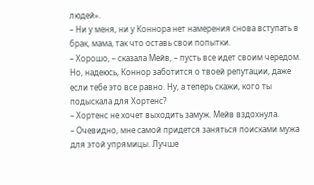людей».
– Ни у меня, ни у Коннора нет намерения снова вступать в брак, мама, так что оставь свои попытки.
– Хорошо, – сказала Мейв, – пусть все идет своим чередом. Но, надеюсь, Коннор заботится о твоей репутации, даже если тебе это все равно. Ну, а теперь скажи, кого ты подыскала для Хортенс?
– Хортенс не хочет выходить замуж. Мейв вздохнула.
– Очевидно, мне самой придется заняться поисками мужа для этой упрямицы. Лучше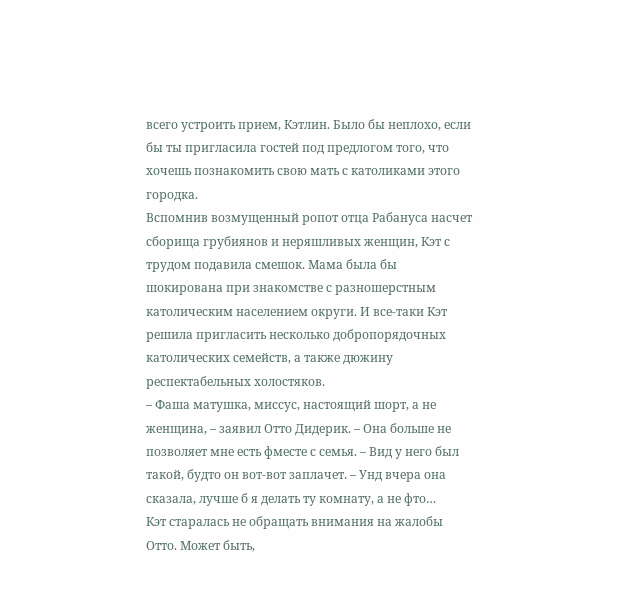всего устроить прием, Кэтлин. Было бы неплохо, если бы ты пригласила гостей под предлогом того, что хочешь познакомить свою мать с католиками этого городка.
Вспомнив возмущенный ропот отца Рабануса насчет сборища грубиянов и неряшливых женщин, Кэт с трудом подавила смешок. Мама была бы шокирована при знакомстве с разношерстным католическим населением округи. И все-таки Кэт решила пригласить несколько добропорядочных католических семейств, а также дюжину респектабельных холостяков.
– Фаша матушка, миссус, настоящий шорт, а не женщина, – заявил Отто Дидерик. – Она больше не позволяет мне есть фместе с семья. – Вид у него был такой, будто он вот-вот заплачет. – Унд вчера она сказала, лучше б я делать ту комнату, а не фто…
Кэт старалась не обращать внимания на жалобы Отто. Может быть,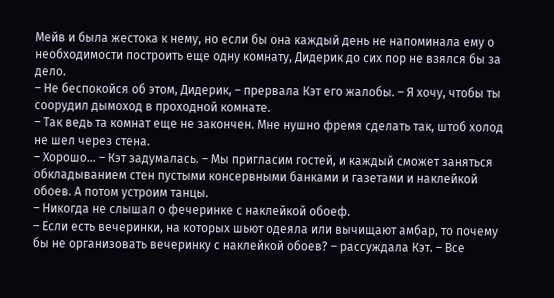Мейв и была жестока к нему, но если бы она каждый день не напоминала ему о необходимости построить еще одну комнату, Дидерик до сих пор не взялся бы за дело.
– Не беспокойся об этом, Дидерик, – прервала Кэт его жалобы. – Я хочу, чтобы ты соорудил дымоход в проходной комнате.
– Так ведь та комнат еще не закончен. Мне нушно фремя сделать так, штоб холод не шел через стена.
– Хорошо… – Кэт задумалась. – Мы пригласим гостей, и каждый сможет заняться обкладыванием стен пустыми консервными банками и газетами и наклейкой обоев. А потом устроим танцы.
– Никогда не слышал о фечеринке с наклейкой обоеф.
– Если есть вечеринки, на которых шьют одеяла или вычищают амбар, то почему бы не организовать вечеринку с наклейкой обоев? – рассуждала Кэт. – Все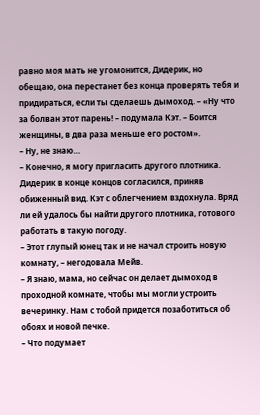равно моя мать не угомонится, Дидерик, но обещаю, она перестанет без конца проверять тебя и придираться, если ты сделаешь дымоход. – «Ну что за болван этот парень! – подумала Кэт. – Боится женщины, в два раза меньше его ростом».
– Ну, не знаю…
– Конечно, я могу пригласить другого плотника. Дидерик в конце концов согласился, приняв обиженный вид. Кэт с облегчением вздохнула. Вряд ли ей удалось бы найти другого плотника, готового работать в такую погоду.
– Этот глупый юнец так и не начал строить новую комнату, – негодовала Мейв.
– Я знаю, мама, но сейчас он делает дымоход в проходной комнате, чтобы мы могли устроить вечеринку. Нам с тобой придется позаботиться об обоях и новой печке.
– Что подумает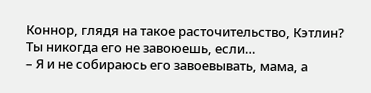Коннор, глядя на такое расточительство, Кэтлин? Ты никогда его не завоюешь, если…
– Я и не собираюсь его завоевывать, мама, а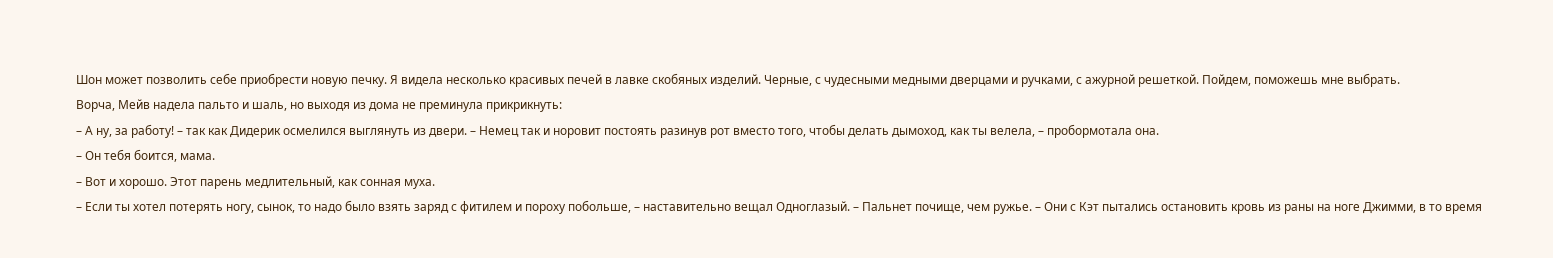Шон может позволить себе приобрести новую печку. Я видела несколько красивых печей в лавке скобяных изделий. Черные, с чудесными медными дверцами и ручками, с ажурной решеткой. Пойдем, поможешь мне выбрать.
Ворча, Мейв надела пальто и шаль, но выходя из дома не преминула прикрикнуть:
– А ну, за работу! – так как Дидерик осмелился выглянуть из двери. – Немец так и норовит постоять разинув рот вместо того, чтобы делать дымоход, как ты велела, – пробормотала она.
– Он тебя боится, мама.
– Вот и хорошо. Этот парень медлительный, как сонная муха.
– Если ты хотел потерять ногу, сынок, то надо было взять заряд с фитилем и пороху побольше, – наставительно вещал Одноглазый. – Пальнет почище, чем ружье. – Они с Кэт пытались остановить кровь из раны на ноге Джимми, в то время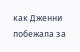как Дженни побежала за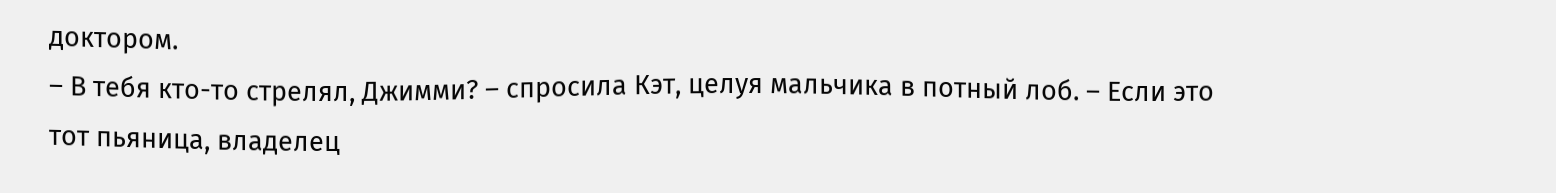доктором.
– В тебя кто-то стрелял, Джимми? – спросила Кэт, целуя мальчика в потный лоб. – Если это тот пьяница, владелец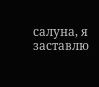салуна, я заставлю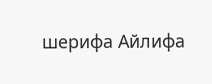шерифа Айлифа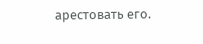арестовать его.